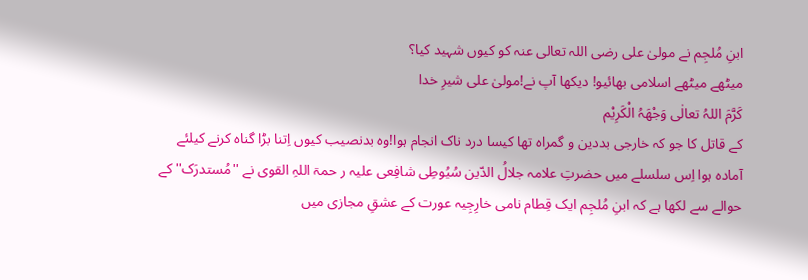ابنِ مُلجِم نے مولیٰ علی رضی اللہ تعالی عنہ کو کیوں شہید کیا؟
میٹھے میٹھے اسلامی بھائیو! دیکھا آپ نے!مولیٰ علی شیرِ خدا
كَرَّمَ اللہُ تعالٰی وَجْھَہُ الْکَرِیْم
کے قاتل کا جو کہ خارجی بددین و گمراہ تھا کیسا درد ناک انجام ہوا!وہ بدنصیب کیوں اِتنا بڑا گناہ کرنے کیلئے آمادہ ہوا اِس سلسلے میں حضرتِ علامہ جلالُ الدّین سُیُوطِی شافِعی علیہ ر حمۃ اللہِ القوی نے ''مُستدرَک''کے حوالے سے لکھا ہے کہ ابنِ مُلجِم ایک قِطام نامی خارِجِیہ عورت کے عشقِ مجازی میں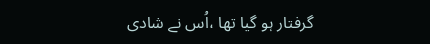گرفتار ہو گیا تھا ،اُس نے شادی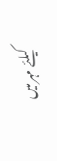کیلئے مہر میں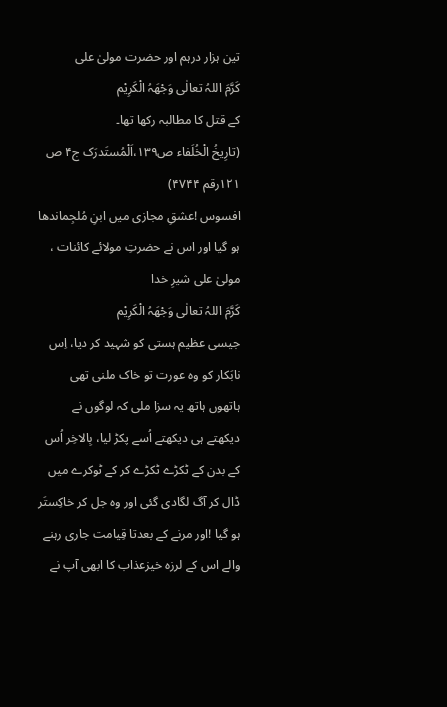تین ہزار درہم اور حضرت مولیٰ علی
كَرَّمَ اللہُ تعالٰی وَجْھَہُ الْکَرِیْم
کے قتل کا مطالبہ رکھا تھا۔
(تارِیخُ الْخُلَفاء ص۱۳۹،اَلْمُستَدرَک ج۴ ص ۱۲۱رقم ۴۷۴۴)
افسوس !عشقِ مجازی میں ابنِ مُلجِماندھا ہو گیا اور اس نے حضرتِ مولائے کائنات ، مولیٰ علی شیرِ خدا
كَرَّمَ اللہُ تعالٰی وَجْھَہُ الْکَرِیْم
جیسی عظیم ہستی کو شہید کر دیا، اِس نابَکار کو وہ عورت تو خاک ملنی تھی ہاتھوں ہاتھ یہ سزا ملی کہ لوگوں نے دیکھتے ہی دیکھتے اُسے پکڑ لیا، بِالاخِر اُس کے بدن کے ٹکڑے ٹکڑے کر کے ٹوکرے میں ڈال کر آگ لگادی گئی اور وہ جل کر خاکِستَر ہو گیا !اور مرنے کے بعدتا قِیامت جاری رہنے والے اس کے لرزہ خیزعذاب کا ابھی آپ نے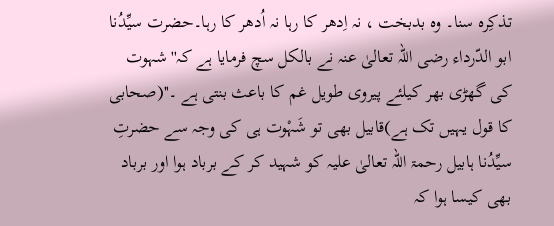تذکِرہ سنا۔ وہ بدبخت ، نہ اِدھر کا رہا نہ اُدھر کا رہا۔حضرت سیِّدُنا ابو الدّرداء رضی اللہ تعالیٰ عنہ نے بالکل سچ فرمایا ہے کہ''شہوت کی گھڑی بھر کیلئے پیروی طویل غم کا باعث بنتی ہے ۔''(صحابی کا قول یہیں تک ہے)قابیل بھی تو شَہْوت ہی کی وجہ سے حضرتِ سیِّدُنا ہابیل رحمۃ اللہ تعالیٰ علیہ کو شہید کر کے برباد ہوا اور برباد بھی کیسا ہوا کہ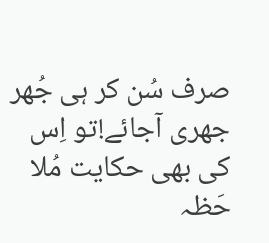صرف سُن کر ہی جُھر جھری آجائے!تو اِس کی بھی حکایت مُلا حَظہ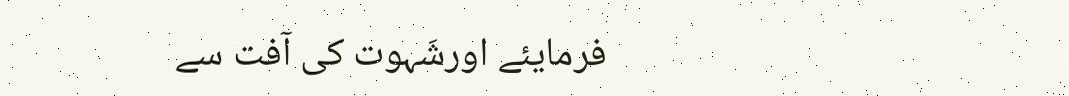فرمایئے اورشَہوت کی آفت سے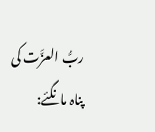ربُّ العزَّت کی پناہ مانگئے: